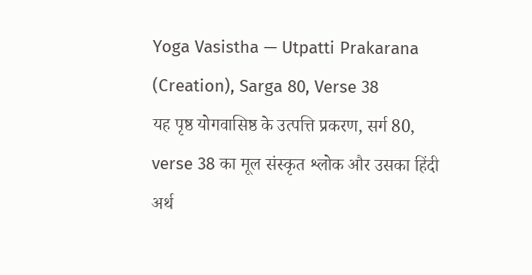Yoga Vasistha — Utpatti Prakarana (Creation), Sarga 80, Verse 38
यह पृष्ठ योगवासिष्ठ के उत्पत्ति प्रकरण, सर्ग 80, verse 38 का मूल संस्कृत श्लोक और उसका हिंदी अर्थ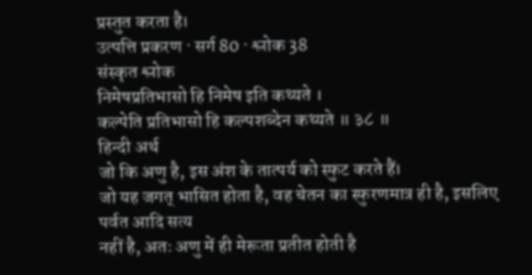प्रस्तुत करता है।
उत्पत्ति प्रकरण · सर्ग 80 · श्लोक 38
संस्कृत श्लोक
निमेषप्रतिभासो हि निमेष इति कथ्यते ।
कल्पेति प्रतिभासो हि कल्पशब्देन कथ्यते ॥ ३८ ॥
हिन्दी अर्थ
जो कि अणु है, इस अंश के तात्पर्य को स्फुट करते हैं।
जो यह जगत् भासित होता है, वह चेतन का स्फुरणमात्र ही है, इसलिए पर्वत आदि सत्य
नहीं है, अतः अणु में ही मेरूता प्रतीत होती है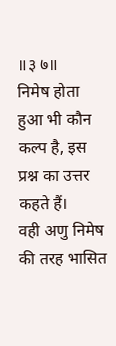॥३ ७॥
निमेष होता हुआ भी कौन कल्प है, इस प्रश्न का उत्तर कहते हैं।
वही अणु निमेष की तरह भासित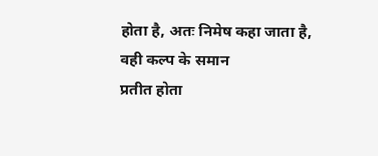होता है, अतः निमेष कहा जाता है, वही कल्प के समान
प्रतीत होता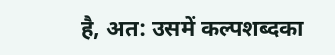है, अत: उसमें कल्पशब्दका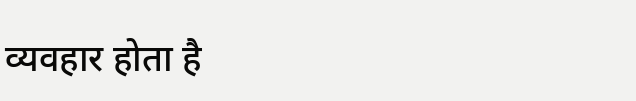व्यवहार होता है